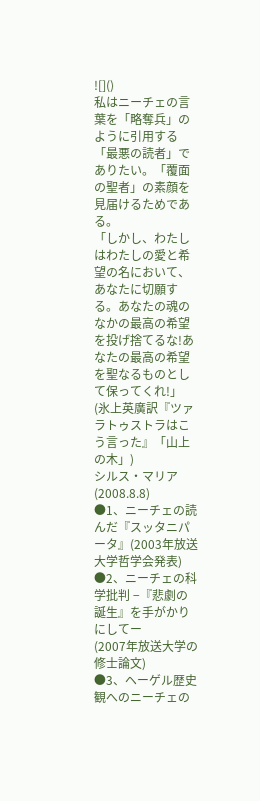![]()
私はニーチェの言葉を「略奪兵」のように引用する「最悪の読者」でありたい。「覆面の聖者」の素顔を見届けるためである。
「しかし、わたしはわたしの愛と希望の名において、あなたに切願する。あなたの魂のなかの最高の希望を投げ捨てるな!あなたの最高の希望を聖なるものとして保ってくれ!」 (氷上英廣訳『ツァラトゥストラはこう言った』「山上の木」)
シルス・マリア(2008.8.8)
●1、ニーチェの読んだ『スッタニパータ』(2003年放送大学哲学会発表)
●2、ニーチェの科学批判 −『悲劇の誕生』を手がかりにしてー
(2007年放送大学の修士論文)
●3、ヘーゲル歴史観へのニーチェの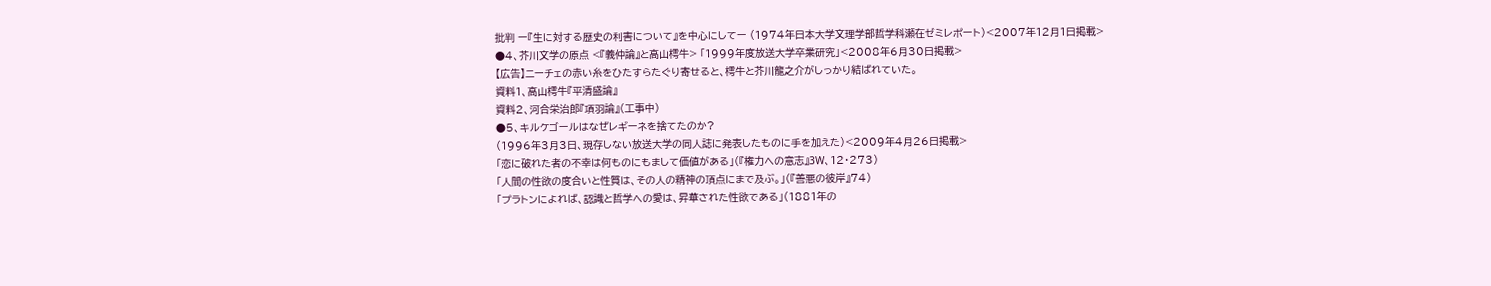批判 ー『生に対する歴史の利害について』を中心にしてー (1974年日本大学文理学部哲学科瀬在ゼミレポート)<2007年12月1日掲載>
●4、芥川文学の原点 <『義仲論』と高山樗牛> 「1999年度放送大学卒業研究」<2008年6月30日掲載>
【広告】ニーチェの赤い糸をひたすらたぐり寄せると、樗牛と芥川龍之介がしっかり結ばれていた。
資料1、高山樗牛『平清盛論』
資料2、河合栄治郎『項羽論』(工事中)
●5、キルケゴールはなぜレギーネを捨てたのか?
(1996年3月3日、現存しない放送大学の同人誌に発表したものに手を加えた)<2009年4月26日掲載>
「恋に破れた者の不幸は何ものにもまして価値がある」(『権力への意志』3W、12・273)
「人間の性欲の度合いと性質は、その人の精神の頂点にまで及ぶ。」(『善悪の彼岸』74)
「プラトンによれば、認識と哲学への愛は、昇華された性欲である」(1881年の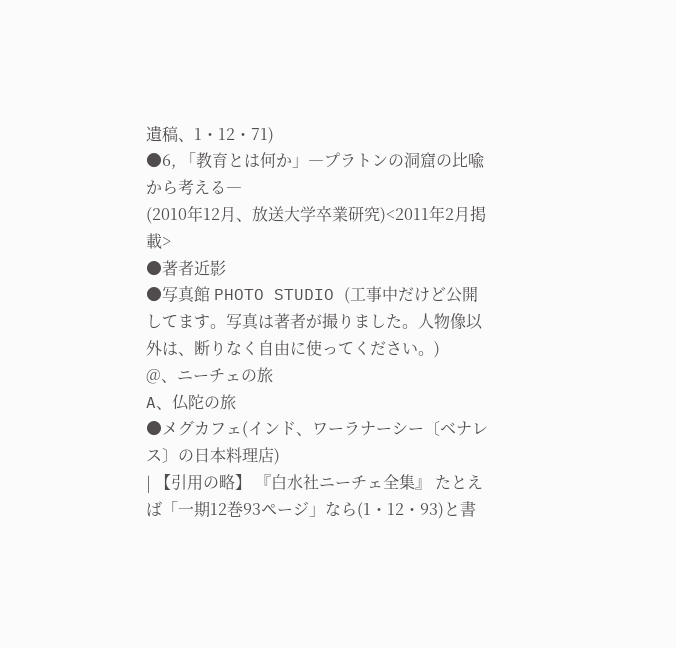遺稿、1・12・71)
●6, 「教育とは何か」―プラトンの洞窟の比喩から考える―
(2010年12月、放送大学卒業研究)<2011年2月掲載>
●著者近影
●写真館 PHOTO STUDIO (工事中だけど公開してます。写真は著者が撮りました。人物像以外は、断りなく自由に使ってください。)
@、ニーチェの旅
A、仏陀の旅
●メグカフェ(インド、ワーラナーシー〔ベナレス〕の日本料理店)
| 【引用の略】 『白水社ニーチェ全集』 たとえば「一期12巻93ページ」なら(1・12・93)と書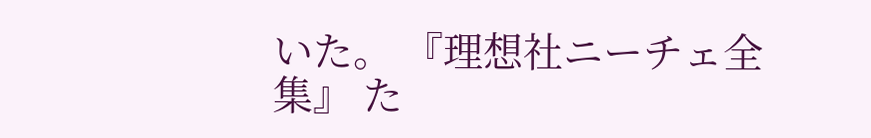いた。 『理想社ニーチェ全集』 た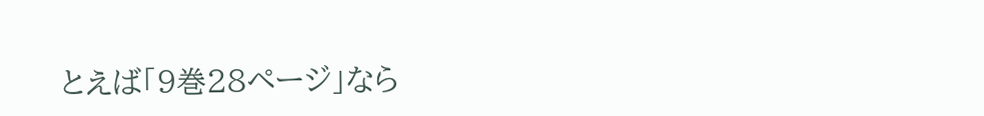とえば「9巻28ページ」なら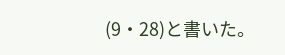(9・28)と書いた。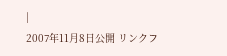|
2007年11月8日公開 リンクフ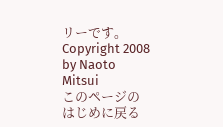リーです。Copyright 2008 by Naoto Mitsui
このページのはじめに戻る